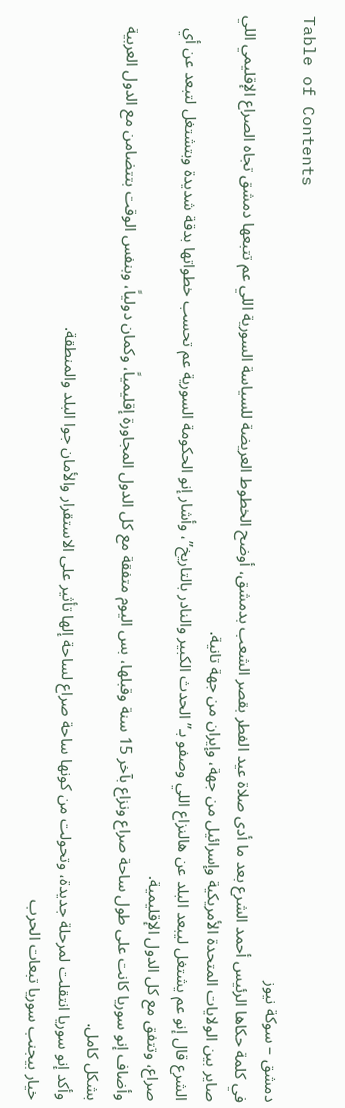Table of Contents
دمشق – سوكة نيوز
في كلمة حكاها الرئيس أحمد الشرع بعد ما أدى صلاة عيد الفطر بقصر الشعب بدمشق، أوضح الخطوط العريضة للسياسة السورية اللي عم تتبعها دمشق تجاه الصراع الإقليمي اللي صاير بين الولايات المتحدة الأمريكية وإسرائيل من جهة، وإيران من جهة تانية.
الشرع قال إنو عم يشتغل ليبعد البلد عن هالنزاع اللي وصفو بـ”الحدث الكبير والنادر بالتاريخ”، وأشار إنو الحكومة السورية عم تحسب خطواتها بدقة شديدة وبتشتغل لتبعد عن أي صراع، وتتفق مع كل الدول الإقليمية.
وأضاف إنو سوريا كانت على طول ساحة صراع ونزاع بآخر 15 سنة وقبلها، بس اليوم متفقة مع كل الدول المجاورة إقليمياً، وكمان دولياً، وبنفس الوقت بتتضامن مع الدول العربية بشكل كامل.
وأكد إنو سوريا انتقلت لمرحلة جديدة، وتحولت من كونها ساحة صراع لساحة إلها تأثير على الاستقرار والأمان جوا البلد والمنطقة.
خيار بيجنب سوريا تبعات الحرب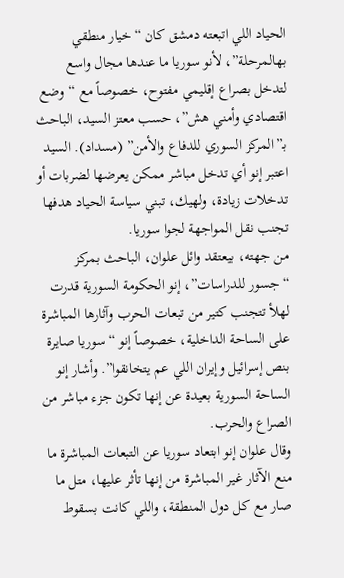الحياد اللي اتبعته دمشق كان “خيار منطقي بهالمرحلة”، لأنو سوريا ما عندها مجال واسع لتدخل بصراع إقليمي مفتوح، خصوصاً مع “وضع اقتصادي وأمني هش”، حسب معتز السيد، الباحث بـ”المركز السوري للدفاع والأمن” (مسداد). السيد اعتبر إنو أي تدخل مباشر ممكن يعرضها لضربات أو تدخلات زيادة، ولهيك، تبني سياسة الحياد هدفها تجنب نقل المواجهة لجوا سوريا.
من جهته، بيعتقد وائل علوان، الباحث بمركز “جسور للدراسات”، إنو الحكومة السورية قدرت لهلأ تتجنب كتير من تبعات الحرب وآثارها المباشرة على الساحة الداخلية، خصوصاً إنو “سوريا صايرة بنص إسرائيل وإيران اللي عم يتخانقوا”. وأشار إنو الساحة السورية بعيدة عن إنها تكون جزء مباشر من الصراع والحرب.
وقال علوان إنو ابتعاد سوريا عن التبعات المباشرة ما منع الآثار غير المباشرة من إنها تأثر عليها، متل ما صار مع كل دول المنطقة، واللي كانت بسقوط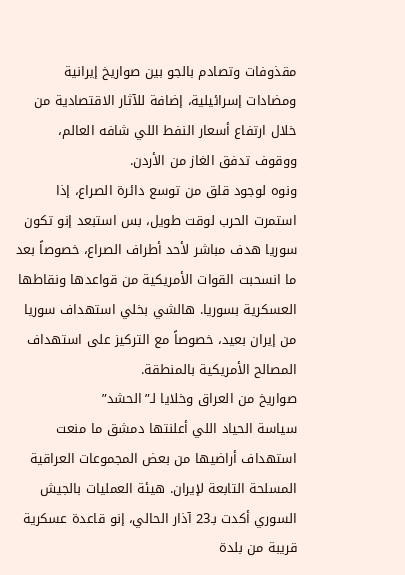مقذوفات وتصادم بالجو بين صواريخ إيرانية ومضادات إسرائيلية، إضافة للآثار الاقتصادية من خلال ارتفاع أسعار النفط اللي شافه العالم، ووقوف تدفق الغاز من الأردن.
ونوه لوجود قلق من توسع دائرة الصراع، إذا استمرت الحرب لوقت طويل، بس استبعد إنو تكون سوريا هدف مباشر لأحد أطراف الصراع، خصوصاً بعد ما انسحبت القوات الأمريكية من قواعدها ونقاطها العسكرية بسوريا. هالشي بخلي استهداف سوريا من إيران بعيد، خصوصاً مع التركيز على استهداف المصالح الأمريكية بالمنطقة.
صواريخ من العراق وخلايا لـ”الحشد”
سياسة الحياد اللي أعلنتها دمشق ما منعت استهداف أراضيها من بعض المجموعات العراقية المسلحة التابعة لإيران. هيئة العمليات بالجيش السوري أكدت بـ23 آذار الحالي، إنو قاعدة عسكرية قريبة من بلدة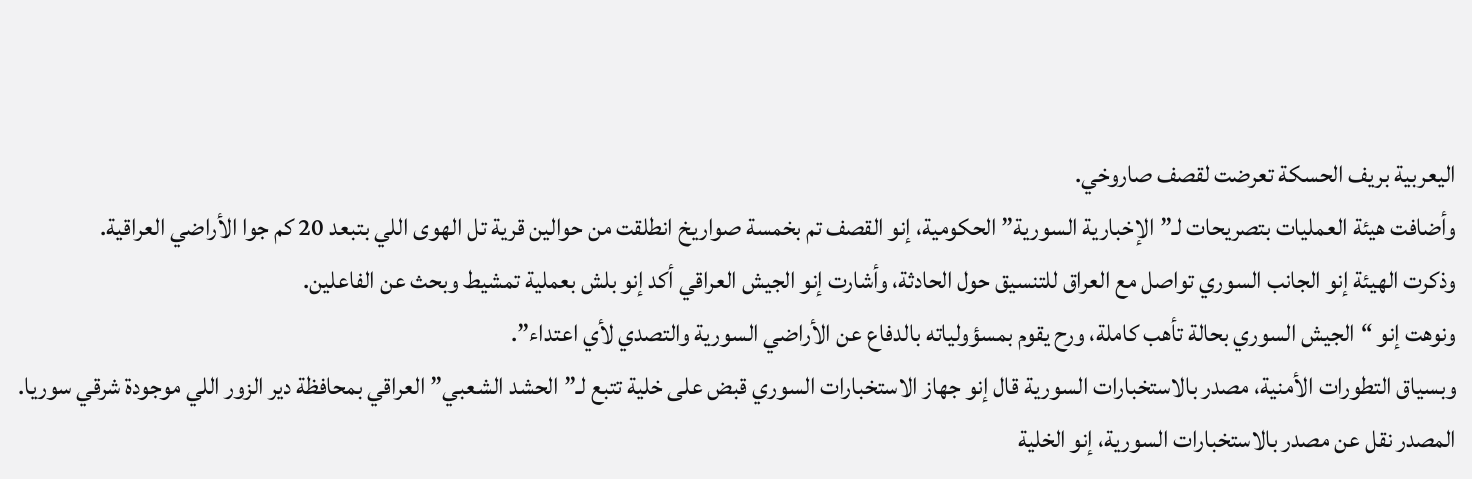اليعربية بريف الحسكة تعرضت لقصف صاروخي.
وأضافت هيئة العمليات بتصريحات لـ”الإخبارية السورية” الحكومية، إنو القصف تم بخمسة صواريخ انطلقت من حوالين قرية تل الهوى اللي بتبعد 20 كم جوا الأراضي العراقية.
وذكرت الهيئة إنو الجانب السوري تواصل مع العراق للتنسيق حول الحادثة، وأشارت إنو الجيش العراقي أكد إنو بلش بعملية تمشيط وبحث عن الفاعلين.
ونوهت إنو “الجيش السوري بحالة تأهب كاملة، ورح يقوم بمسؤولياته بالدفاع عن الأراضي السورية والتصدي لأي اعتداء”.
وبسياق التطورات الأمنية، مصدر بالاستخبارات السورية قال إنو جهاز الاستخبارات السوري قبض على خلية تتبع لـ”الحشد الشعبي” العراقي بمحافظة دير الزور اللي موجودة شرقي سوريا.
المصدر نقل عن مصدر بالاستخبارات السورية، إنو الخلية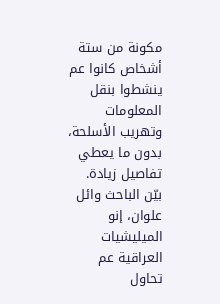مكونة من ستة أشخاص كانوا عم ينشطوا بنقل المعلومات وتهريب الأسلحة، بدون ما يعطي تفاصيل زيادة.
بيّن الباحث وائل علوان، إنو الميليشيات العراقية عم تحاول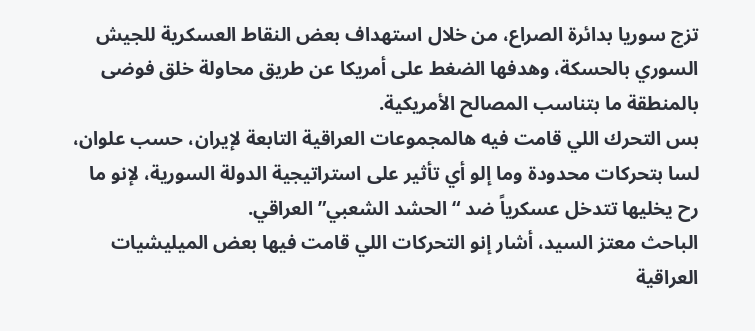تزج سوريا بدائرة الصراع، من خلال استهداف بعض النقاط العسكرية للجيش السوري بالحسكة، وهدفها الضغط على أمريكا عن طريق محاولة خلق فوضى بالمنطقة ما بتناسب المصالح الأمريكية.
بس التحرك اللي قامت فيه هالمجموعات العراقية التابعة لإيران، حسب علوان، لسا بتحركات محدودة وما إلو أي تأثير على استراتيجية الدولة السورية، لإنو ما رح يخليها تتدخل عسكرياً ضد “الحشد الشعبي” العراقي.
الباحث معتز السيد، أشار إنو التحركات اللي قامت فيها بعض الميليشيات العراقية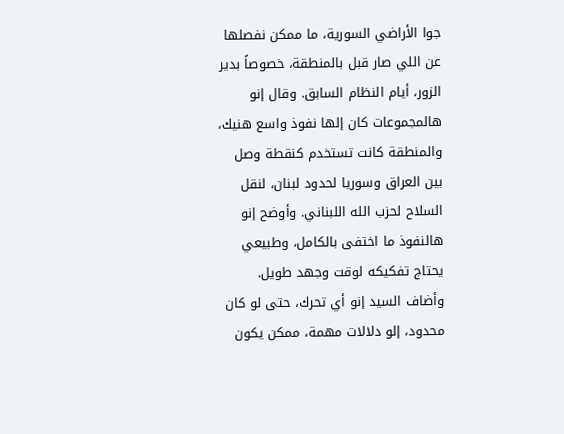جوا الأراضي السورية، ما ممكن نفصلها عن اللي صار قبل بالمنطقة، خصوصاً بدير الزور، أيام النظام السابق. وقال إنو هالمجموعات كان إلها نفوذ واسع هنيك، والمنطقة كانت تستخدم كنقطة وصل بين العراق وسوريا لحدود لبنان، لنقل السلاح لحزب الله اللبناني. وأوضح إنو هالنفوذ ما اختفى بالكامل، وطبيعي يحتاج تفكيكه لوقت وجهد طويل.
وأضاف السيد إنو أي تحرك، حتى لو كان محدود، إلو دلالات مهمة، ممكن يكون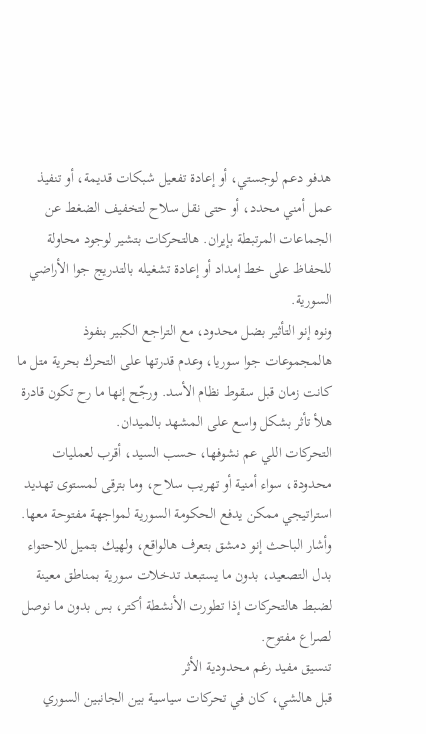هدفو دعم لوجستي، أو إعادة تفعيل شبكات قديمة، أو تنفيذ عمل أمني محدد، أو حتى نقل سلاح لتخفيف الضغط عن الجماعات المرتبطة بإيران. هالتحركات بتشير لوجود محاولة للحفاظ على خط إمداد أو إعادة تشغيله بالتدريج جوا الأراضي السورية.
ونوه إنو التأثير بضل محدود، مع التراجع الكبير بنفوذ هالمجموعات جوا سوريا، وعدم قدرتها على التحرك بحرية متل ما كانت زمان قبل سقوط نظام الأسد. ورجّح إنها ما رح تكون قادرة هلأ تأثر بشكل واسع على المشهد بالميدان.
التحركات اللي عم نشوفها، حسب السيد، أقرب لعمليات محدودة، سواء أمنية أو تهريب سلاح، وما بترقى لمستوى تهديد استراتيجي ممكن يدفع الحكومة السورية لمواجهة مفتوحة معها.
وأشار الباحث إنو دمشق بتعرف هالواقع، ولهيك بتميل للاحتواء بدل التصعيد، بدون ما يستبعد تدخلات سورية بمناطق معينة لضبط هالتحركات إذا تطورت الأنشطة أكتر، بس بدون ما نوصل لصراع مفتوح.
تنسيق مفيد رغم محدودية الأثر
قبل هالشي، كان في تحركات سياسية بين الجانبين السوري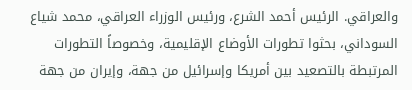والعراقي. الرئيس أحمد الشرع، ورئيس الوزراء العراقي، محمد شياع السوداني، بحثوا تطورات الأوضاع الإقليمية، وخصوصاً التطورات المرتبطة بالتصعيد بين أمريكا وإسرائيل من جهة، وإيران من جهة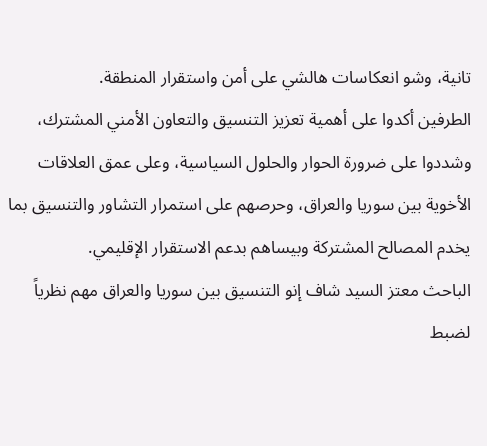تانية، وشو انعكاسات هالشي على أمن واستقرار المنطقة.
الطرفين أكدوا على أهمية تعزيز التنسيق والتعاون الأمني المشترك، وشددوا على ضرورة الحوار والحلول السياسية، وعلى عمق العلاقات الأخوية بين سوريا والعراق، وحرصهم على استمرار التشاور والتنسيق بما يخدم المصالح المشتركة وبيساهم بدعم الاستقرار الإقليمي.
الباحث معتز السيد شاف إنو التنسيق بين سوريا والعراق مهم نظرياً لضبط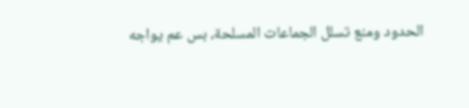الحدود ومنع تسلل الجماعات المسلحة، بس عم يواجه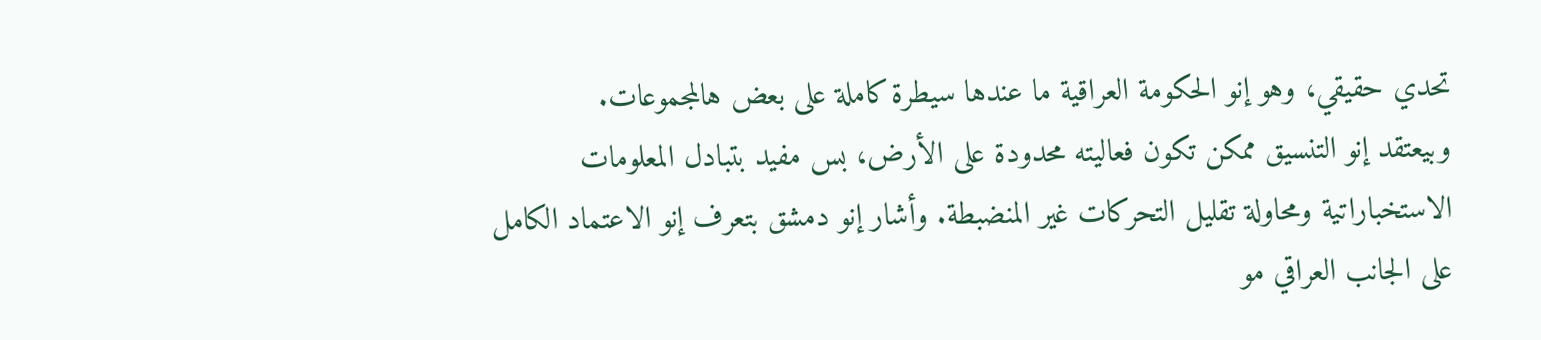تحدي حقيقي، وهو إنو الحكومة العراقية ما عندها سيطرة كاملة على بعض هالمجموعات.
وبيعتقد إنو التنسيق ممكن تكون فعاليته محدودة على الأرض، بس مفيد بتبادل المعلومات الاستخباراتية ومحاولة تقليل التحركات غير المنضبطة. وأشار إنو دمشق بتعرف إنو الاعتماد الكامل على الجانب العراقي مو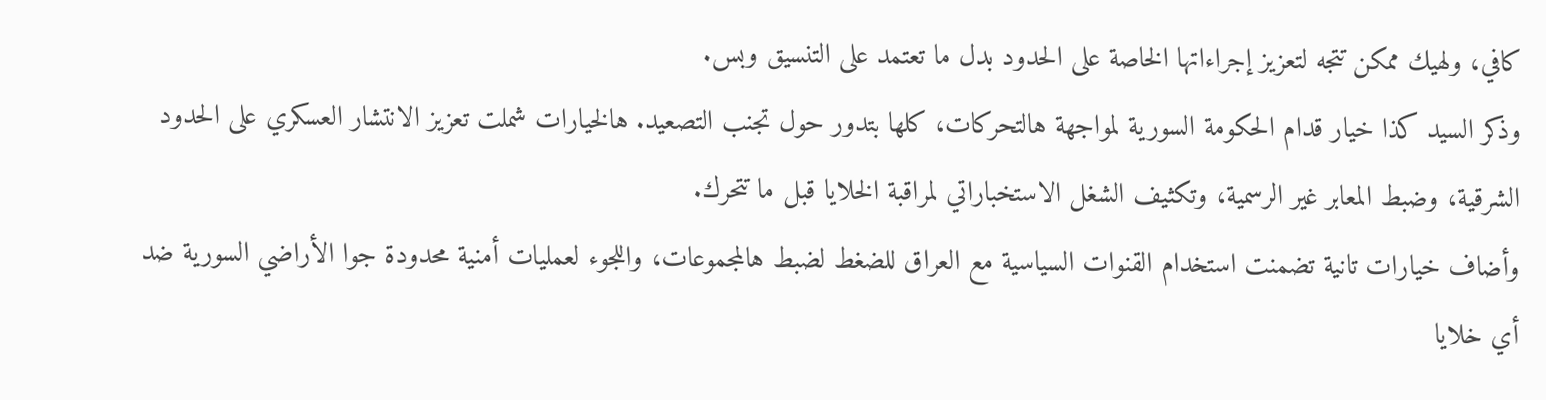كافي، ولهيك ممكن تتجه لتعزيز إجراءاتها الخاصة على الحدود بدل ما تعتمد على التنسيق وبس.
وذكر السيد كذا خيار قدام الحكومة السورية لمواجهة هالتحركات، كلها بتدور حول تجنب التصعيد. هالخيارات شملت تعزيز الانتشار العسكري على الحدود الشرقية، وضبط المعابر غير الرسمية، وتكثيف الشغل الاستخباراتي لمراقبة الخلايا قبل ما تتحرك.
وأضاف خيارات تانية تضمنت استخدام القنوات السياسية مع العراق للضغط لضبط هالمجموعات، واللجوء لعمليات أمنية محدودة جوا الأراضي السورية ضد أي خلايا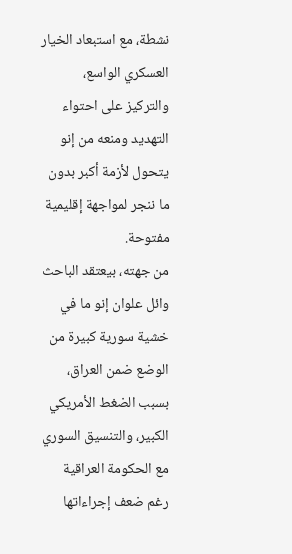نشطة، مع استبعاد الخيار العسكري الواسع، والتركيز على احتواء التهديد ومنعه من إنو يتحول لأزمة أكبر بدون ما ننجر لمواجهة إقليمية مفتوحة.
من جهته، بيعتقد الباحث وائل علوان إنو ما في خشية سورية كبيرة من الوضع ضمن العراق، بسبب الضغط الأمريكي الكبير، والتنسيق السوري مع الحكومة العراقية رغم ضعف إجراءاتها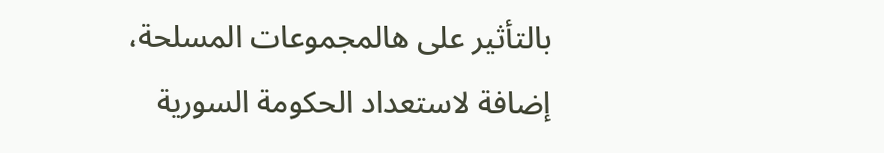بالتأثير على هالمجموعات المسلحة، إضافة لاستعداد الحكومة السورية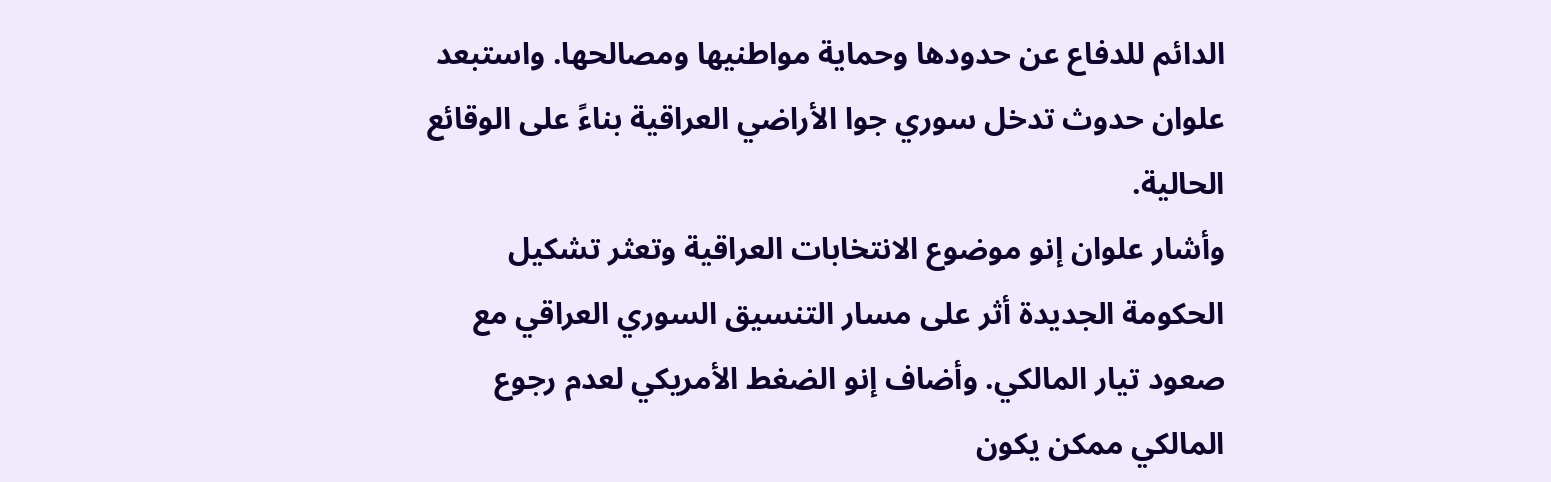الدائم للدفاع عن حدودها وحماية مواطنيها ومصالحها. واستبعد علوان حدوث تدخل سوري جوا الأراضي العراقية بناءً على الوقائع الحالية.
وأشار علوان إنو موضوع الانتخابات العراقية وتعثر تشكيل الحكومة الجديدة أثر على مسار التنسيق السوري العراقي مع صعود تيار المالكي. وأضاف إنو الضغط الأمريكي لعدم رجوع المالكي ممكن يكون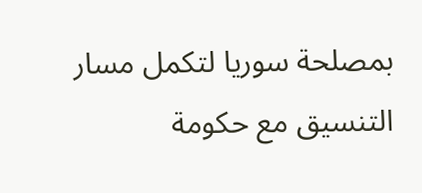بمصلحة سوريا لتكمل مسار التنسيق مع حكومة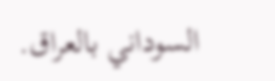السوداني بالعراق.